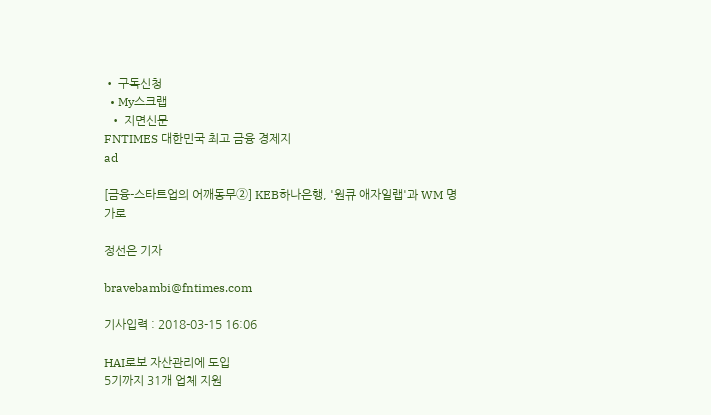• 구독신청
  • My스크랩
  • 지면신문
FNTIMES 대한민국 최고 금융 경제지
ad

[금융-스타트업의 어깨동무②] KEB하나은행, '원큐 애자일랩'과 WM 명가로

정선은 기자

bravebambi@fntimes.com

기사입력 : 2018-03-15 16:06

HAI로보 자산관리에 도입
5기까지 31개 업체 지원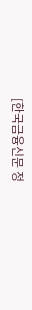[한국금융신문 정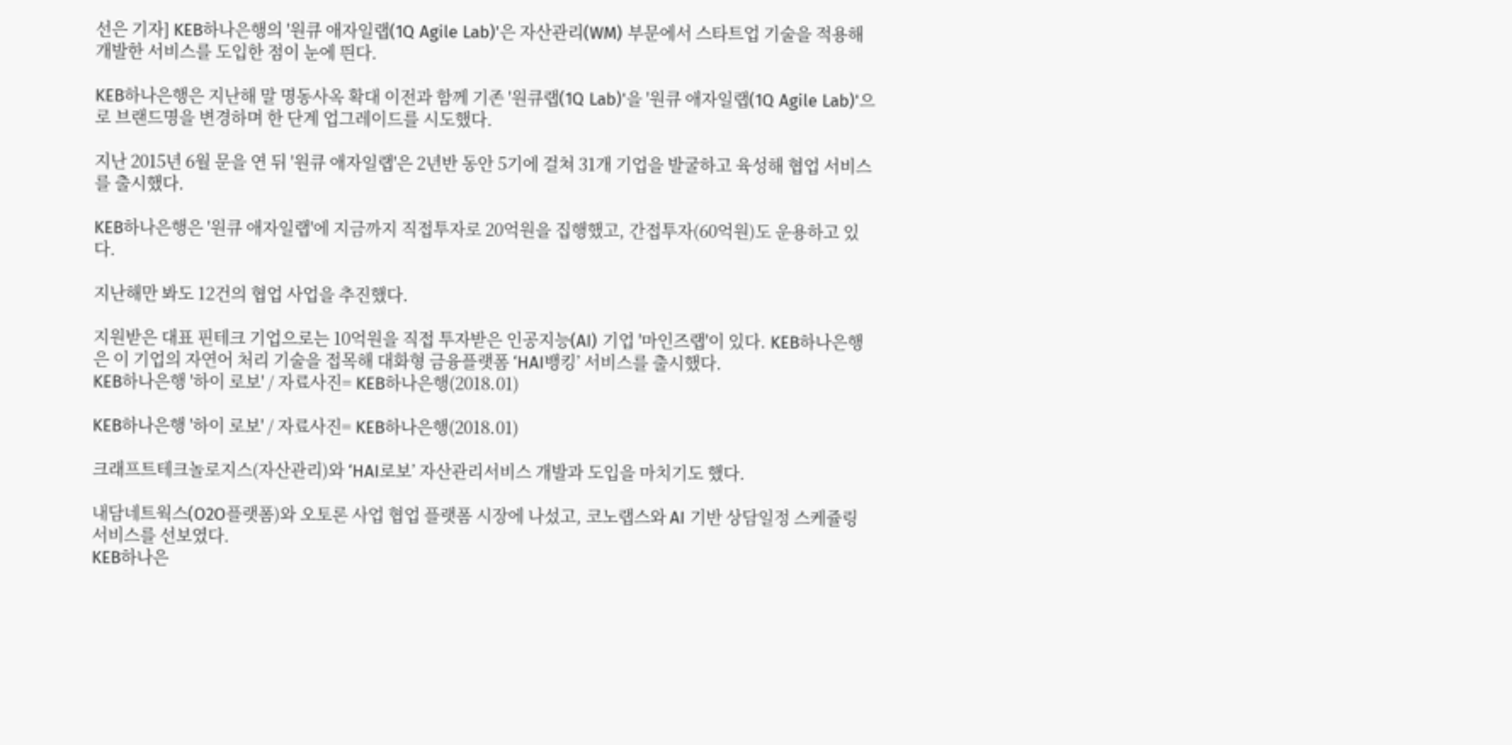선은 기자] KEB하나은행의 '원큐 애자일랩(1Q Agile Lab)'은 자산관리(WM) 부문에서 스타트업 기술을 적용해 개발한 서비스를 도입한 점이 눈에 띈다.

KEB하나은행은 지난해 말 명동사옥 확대 이전과 함께 기존 '원큐랩(1Q Lab)'을 '원큐 애자일랩(1Q Agile Lab)'으로 브랜드명을 변경하며 한 단계 업그레이드를 시도했다.

지난 2015년 6월 문을 연 뒤 '원큐 애자일랩'은 2년반 동안 5기에 걸쳐 31개 기업을 발굴하고 육성해 협업 서비스를 출시했다.

KEB하나은행은 '원큐 애자일랩'에 지금까지 직접투자로 20억원을 집행했고, 간접투자(60억원)도 운용하고 있다.

지난해만 봐도 12건의 협업 사업을 추진했다.

지원받은 대표 핀테크 기업으로는 10억원을 직접 투자받은 인공지능(AI) 기업 '마인즈랩'이 있다. KEB하나은행은 이 기업의 자연어 처리 기술을 접목해 대화형 금융플랫폼 ‘HAI뱅킹’ 서비스를 출시했다.
KEB하나은행 '하이 로보' / 자료사진= KEB하나은행(2018.01)

KEB하나은행 '하이 로보' / 자료사진= KEB하나은행(2018.01)

크래프트테크놀로지스(자산관리)와 ‘HAI로보’ 자산관리서비스 개발과 도입을 마치기도 했다.

내담네트웍스(O2O플랫폼)와 오토론 사업 협업 플랫폼 시장에 나섰고, 코노랩스와 AI 기반 상담일정 스케쥴링 서비스를 선보였다.
KEB하나은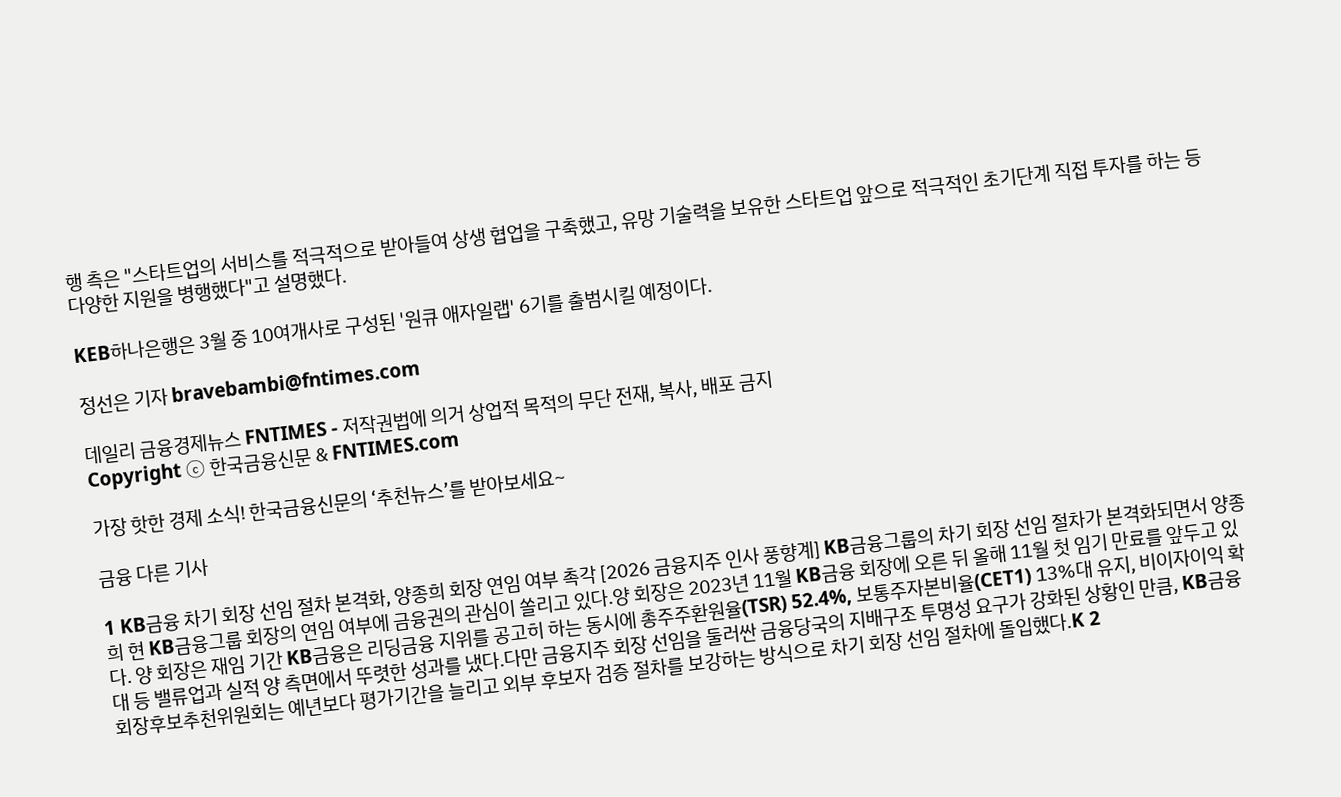행 측은 "스타트업의 서비스를 적극적으로 받아들여 상생 협업을 구축했고, 유망 기술력을 보유한 스타트업 앞으로 적극적인 초기단계 직접 투자를 하는 등 다양한 지원을 병행했다"고 설명했다.

KEB하나은행은 3월 중 10여개사로 구성된 '원큐 애자일랩' 6기를 출범시킬 예정이다.

정선은 기자 bravebambi@fntimes.com

데일리 금융경제뉴스 FNTIMES - 저작권법에 의거 상업적 목적의 무단 전재, 복사, 배포 금지
Copyright ⓒ 한국금융신문 & FNTIMES.com

가장 핫한 경제 소식! 한국금융신문의 ‘추천뉴스’를 받아보세요~

금융 다른 기사

1 KB금융 차기 회장 선임 절차 본격화, 양종희 회장 연임 여부 촉각 [2026 금융지주 인사 풍향계] KB금융그룹의 차기 회장 선임 절차가 본격화되면서 양종희 현 KB금융그룹 회장의 연임 여부에 금융권의 관심이 쏠리고 있다.양 회장은 2023년 11월 KB금융 회장에 오른 뒤 올해 11월 첫 임기 만료를 앞두고 있다. 양 회장은 재임 기간 KB금융은 리딩금융 지위를 공고히 하는 동시에 총주주환원율(TSR) 52.4%, 보통주자본비율(CET1) 13%대 유지, 비이자이익 확대 등 밸류업과 실적 양 측면에서 뚜렷한 성과를 냈다.다만 금융지주 회장 선임을 둘러싼 금융당국의 지배구조 투명성 요구가 강화된 상황인 만큼, KB금융 회장후보추천위원회는 예년보다 평가기간을 늘리고 외부 후보자 검증 절차를 보강하는 방식으로 차기 회장 선임 절차에 돌입했다.K 2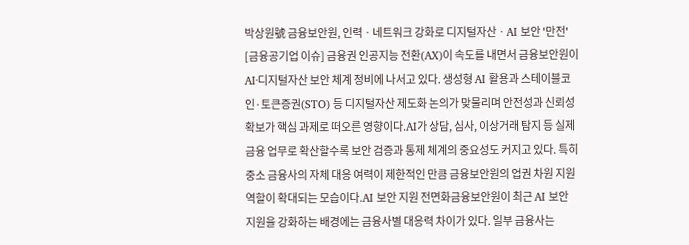박상원號 금융보안원, 인력ㆍ네트워크 강화로 디지털자산ㆍAI 보안 '만전' [금융공기업 이슈] 금융권 인공지능 전환(AX)이 속도를 내면서 금융보안원이 AI·디지털자산 보안 체계 정비에 나서고 있다. 생성형 AI 활용과 스테이블코인·토큰증권(STO) 등 디지털자산 제도화 논의가 맞물리며 안전성과 신뢰성 확보가 핵심 과제로 떠오른 영향이다.AI가 상담, 심사, 이상거래 탐지 등 실제 금융 업무로 확산할수록 보안 검증과 통제 체계의 중요성도 커지고 있다. 특히 중소 금융사의 자체 대응 여력이 제한적인 만큼 금융보안원의 업권 차원 지원 역할이 확대되는 모습이다.AI 보안 지원 전면화금융보안원이 최근 AI 보안 지원을 강화하는 배경에는 금융사별 대응력 차이가 있다. 일부 금융사는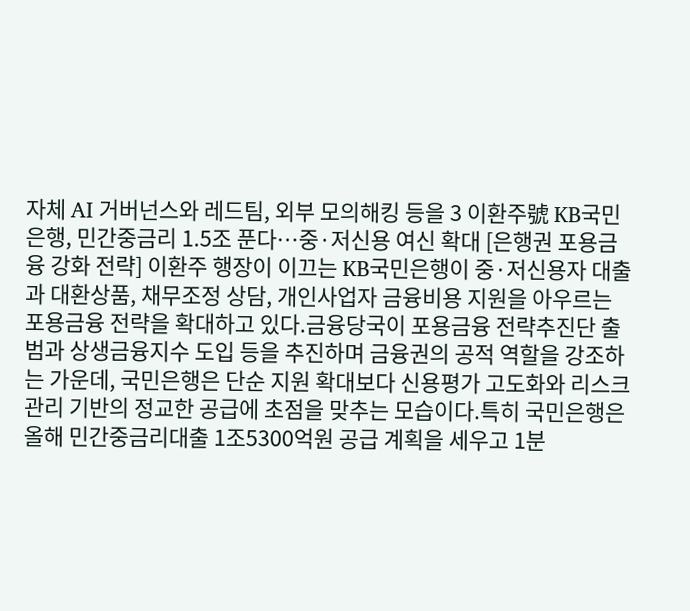자체 AI 거버넌스와 레드팀, 외부 모의해킹 등을 3 이환주號 KB국민은행, 민간중금리 1.5조 푼다…중·저신용 여신 확대 [은행권 포용금융 강화 전략] 이환주 행장이 이끄는 KB국민은행이 중·저신용자 대출과 대환상품, 채무조정 상담, 개인사업자 금융비용 지원을 아우르는 포용금융 전략을 확대하고 있다.금융당국이 포용금융 전략추진단 출범과 상생금융지수 도입 등을 추진하며 금융권의 공적 역할을 강조하는 가운데, 국민은행은 단순 지원 확대보다 신용평가 고도화와 리스크 관리 기반의 정교한 공급에 초점을 맞추는 모습이다.특히 국민은행은 올해 민간중금리대출 1조5300억원 공급 계획을 세우고 1분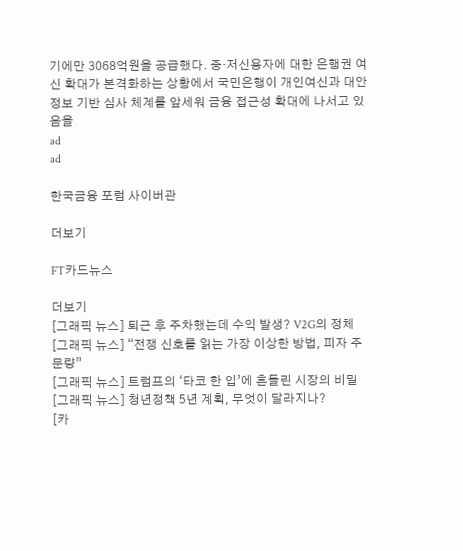기에만 3068억원을 공급했다. 중·저신용자에 대한 은행권 여신 확대가 본격화하는 상황에서 국민은행이 개인여신과 대안정보 기반 심사 체계를 앞세워 금융 접근성 확대에 나서고 있음을
ad
ad

한국금융 포럼 사이버관

더보기

FT카드뉴스

더보기
[그래픽 뉴스] 퇴근 후 주차했는데 수익 발생? V2G의 정체
[그래픽 뉴스] “전쟁 신호를 읽는 가장 이상한 방법, 피자 주문량”
[그래픽 뉴스] 트럼프의 ‘타코 한 입’에 흔들린 시장의 비밀
[그래픽 뉴스] 청년정책 5년 계획, 무엇이 달라지나?
[카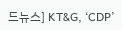드뉴스] KT&G, ‘CDP’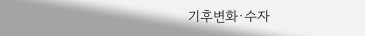기후변화·수자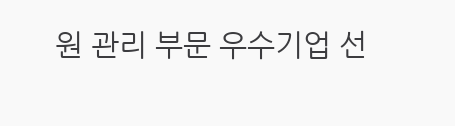원 관리 부문 우수기업 선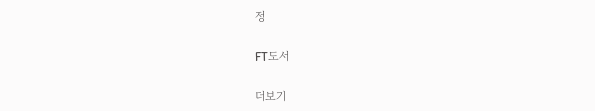정

FT도서

더보기